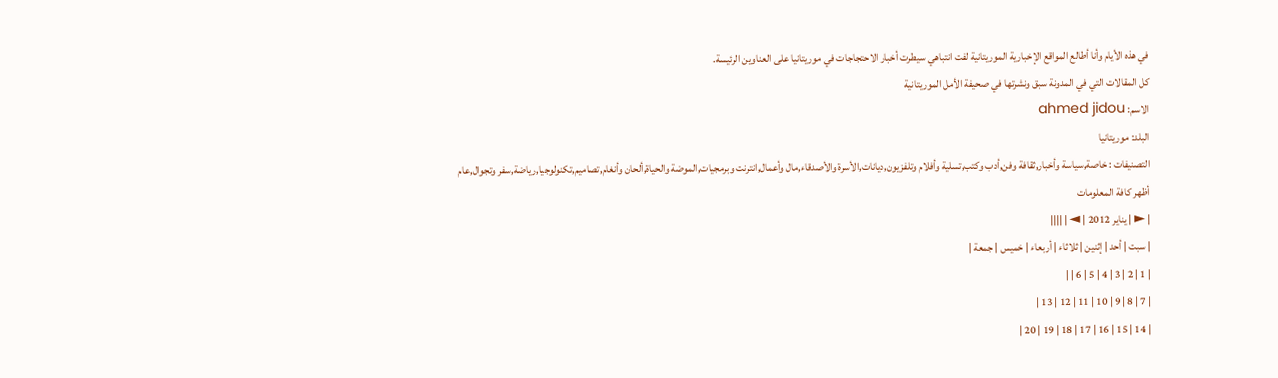في هذه الأيام وأنا أطالع المواقع الإخبارية الموريتانية لفت انتباهي سيطرت أخبار الاحتجاجات في موريتانيا على العناوين الرئيسة.
كل المقالات التي في المدونة سبق ونشرتها في صحيفة الأمل الموريتانية
الاسم: ahmed jidou
البلد: موريتانيا
التصنيفات : خاصة,سياسة وأخبار,ثقافة وفن,أدب وكتب,تسلية وأفلام وتلفزيون,ديانات,الأسرة والأصدقاء,مال وأعمال,انترنت وبرمجيات,الموضة والحياة,ألحان وأنغام,تصاميم,تكنولوجيا,رياضة,سفر وتجوال,عام
أظهر كافة المعلومات
| ► | يناير 2012 | ◄ | ||||
| سبت | أحد | إثنين | ثلاثاء | أربعاء | خميس | جمعة |
| 1 | 2 | 3 | 4 | 5 | 6 | |
| 7 | 8 | 9 | 10 | 11 | 12 | 13 |
| 14 | 15 | 16 | 17 | 18 | 19 | 20 |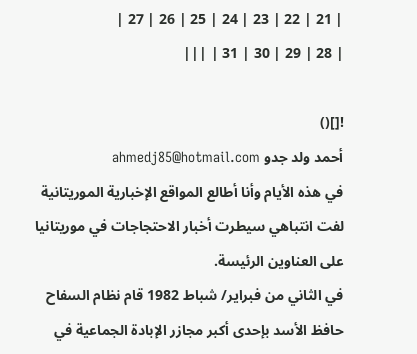| 21 | 22 | 23 | 24 | 25 | 26 | 27 |
| 28 | 29 | 30 | 31 | |||

![]()
أحمد ولد جدو ahmedj85@hotmail.com
في هذه الأيام وأنا أطالع المواقع الإخبارية الموريتانية لفت انتباهي سيطرت أخبار الاحتجاجات في موريتانيا على العناوين الرئيسة.
في الثاني من فبراير/ شباط 1982 قام نظام السفاح حافظ الأسد بإحدى أكبر مجازر الإبادة الجماعية في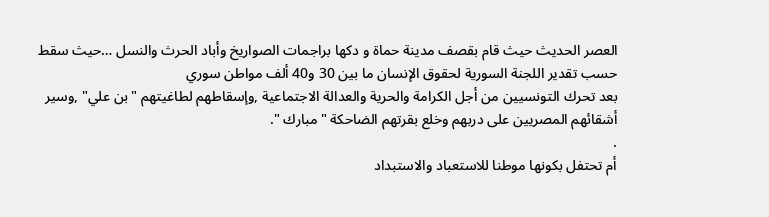العصر الحديث حيث قام بقصف مدينة حماة و دكها براجمات الصواريخ وأباد الحرث والنسل …حيث سقط حسب تقدير اللجنة السورية لحقوق الإنسان ما بين 30 و40 ألف مواطن سوري
بعد تحرك التونسيين من أجل الكرامة والحرية والعدالة الاجتماعية ,وإسقاطهم لطاغيتهم "بن علي" ,وسير أشقائهم المصريين على دربهم وخلع بقرتهم الضاحكة "مبارك ".
.
أم تحتفل بكونها موطنا للاستعباد والاستبداد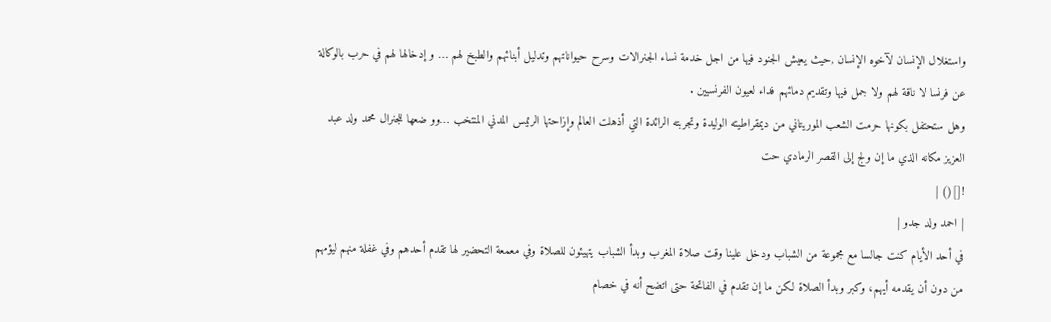واستغلال الإنسان لآخوه الإنسان ,حيث يعيش الجنود فيها من اجل خدمة نساء الجنرالات وسرح حيواناتهم وتدليل أبنائهم والطبخ لهم … و إدخالها لهم في حرب بالوكالة عن فرنسا لا ناقة لهم ولا جمل فيها وتقديم دمائهم فداء لعيون الفرنسيين .
وهل ستحتفل بكونها حرمت الشعب الموريتاني من ديمقراطيته الوليدة وتجربته الرائدة التي أذهلت العالم وإزاحتها الرئيس المدني المنتخب …وو ضعها للجنرال محمد ولد عبد العزيز مكانه الذي ما إن ولج إلى القصر الرمادي حت
![]() |
| احمد ولد جدو |
في أحد الأيام كنت جالسا مع مجموعة من الشباب ودخل علينا وقت صلاة المغرب وبدأ الشباب يتهيئون للصلاة وفي معمعة التحضير لها تقدم أحدهم وفي غفلة منهم ليؤمهم من دون أن يقدمه أيهم، وكبر وبدأ الصلاة لكن ما إن تقدم في الفاتحة حتى اتضح أنه في خصام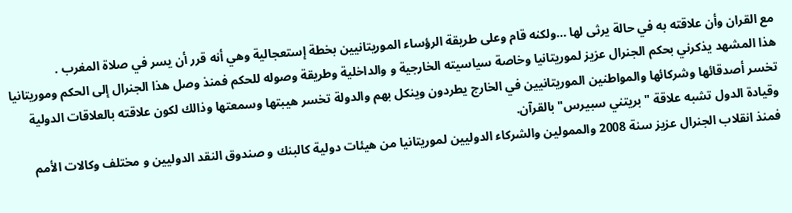مع القران وأن علاقته به في حالة يرثى لها …ولكنه قام وعلى طريقة الرؤساء الموريتانيين بخطة إستعجالية وهي أنه قرر أن يسر في صلاة المغرب .
هذا المشهد يذكرني بحكم الجنرال عزيز لموريتانيا وخاصة سياسيته الخارجية و والداخلية وطريقة وصوله للحكم فمنذ وصل هذا الجنرال إلى الحكم وموريتانيا تخسر أصدقائها وشركائها والمواطنين الموريتانيين في الخارج يطردون وينكل بهم والدولة تخسر هيبتها وسمعتها وذالك لكون علاقته بالعلاقات الدولية وقيادة الدول تشبه علاقة "بريتني سبيرس" بالقرآن.
فمنذ انقلاب الجنرال عزيز سنة 2008 والممولين والشركاء الدوليين لموريتانيا من هيئات دولية كالبنك و صندوق النقد الدوليين و مختلف وكالات الأمم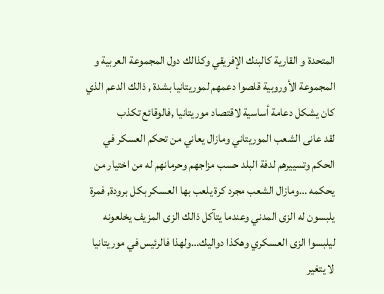المتحدة و القارية كالبنك الإفريقي وكذالك دول المجموعة العربية و المجموعة الأوروبية قلصوا دعمهم لموريتانيا بشدة , ذالك الدعم الذي كان يشكل دعامة أساسية لاقتصاد موريتانيا ,فالوقائع تكذب
لقد عانى الشعب الموريتاني ومازال يعاني من تحكم العسكر في الحكم وتسييرهم لدفة البلد حسب مزاجهم وحرمانهم له من اختيار من يحكمه …ومازال الشعب مجرد كرة يلعب بها العسكر بكل برودة, فمرة يلبسون له الزى المدني وعندما يتآكل ذالك الزى المزيف يخلعونه ليلبسوا الزى العسكري وهكذا دواليك…ولهذا فالرئيس في موريتانيا لا يتغير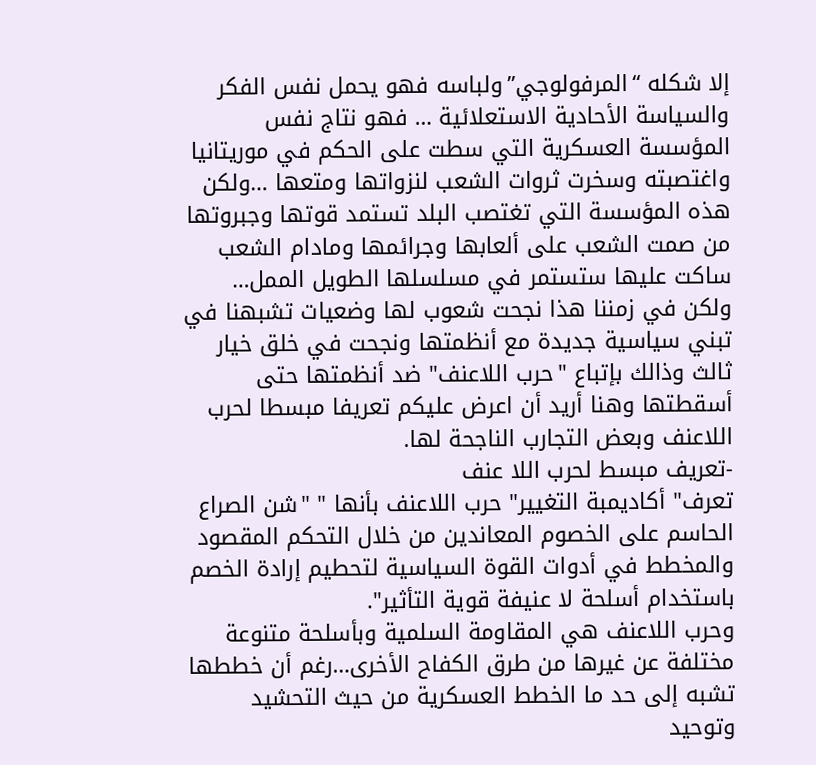إلا شكله “المرفولوجي”ولباسه فهو يحمل نفس الفكر والسياسة الأحادية الاستعلائية … فهو نتاج نفس المؤسسة العسكرية التي سطت على الحكم في موريتانيا واغتصبته وسخرت ثروات الشعب لنزواتها ومتعها …ولكن هذه المؤسسة التي تغتصب البلد تستمد قوتها وجبروتها من صمت الشعب على ألعابها وجرائمها ومادام الشعب ساكت عليها ستستمر في مسلسلها الطويل الممل…
ولكن في زمننا هذا نجحت شعوب لها وضعيات تشبهنا في تبني سياسية جديدة مع أنظمتها ونجحت في خلق خيار ثالث وذالك بإتباع "حرب اللاعنف" ضد أنظمتها حتى أسقطتها وهنا أريد أن اعرض عليكم تعريفا مبسطا لحرب اللاعنف وبعض التجارب الناجحة لها.
-تعريف مبسط لحرب اللا عنف
تعرف" أكاديمبة التغيير" حرب اللاعنف بأنها " "شن الصراع الحاسم على الخصوم المعاندين من خلال التحكم المقصود والمخطط في أدوات القوة السياسية لتحطيم إرادة الخصم باستخدام أسلحة لا عنيفة قوية التأثير".
وحرب اللاعنف هي المقاومة السلمية وبأسلحة متنوعة مختلفة عن غيرها من طرق الكفاح الأخرى…رغم أن خططها تشبه إلى حد ما الخطط العسكرية من حيث التحشيد وتوحيد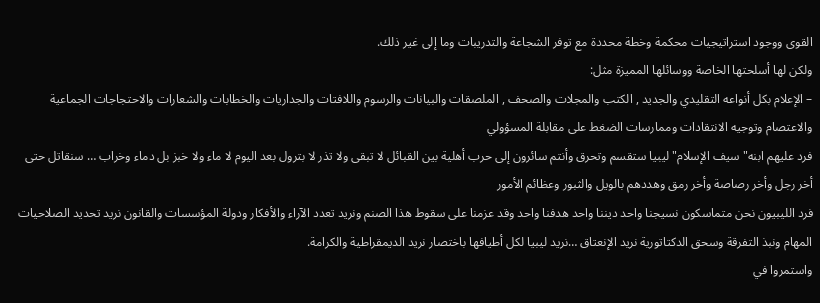القوى ووجود استراتيجيات محكمة وخطة محددة مع توفر الشجاعة والتدريبات وما إلى غير ذلك.
ولكن لها أسلحتها الخاصة ووسائلها المميزة مثل:
– الإعلام بكل أنواعه التقليدي والجديد , الكتب والمجلات والصحف , الملصقات والبيانات والرسوم واللافتات والجداريات والخطابات والشعارات والاحتجاجات الجماعية والاعتصام وتوجيه الانتقادات وممارسات الضغط على مقابلة المسؤولي
فرد عليهم ابنه"سيف الإسلام" ليبيا ستقسم وتحرق وأنتم سائرون إلى حرب أهلية بين القبائل لا تبقى ولا تذر لا بترول بعد اليوم لا ماء ولا خبز بل دماء وخراب … سنقاتل حتى أخر رجل وأخر رصاصة وأخر رمق وهددهم بالويل والثبور وعظائم الأمور
فرد الليبيون نحن متماسكون نسيجنا واحد ديننا واحد هدفنا واحد وقد عزمنا على سقوط هذا الصنم ونريد تعدد الآراء والأفكار ودولة المؤسسات والقانون نريد تحديد الصلاحيات المهام ونبذ التفرقة وسحق الدكتاتورية نريد الإنعتاق …نريد ليبيا لكل أطيافها باختصار نريد الديمقراطية والكرامة.
واستمروا في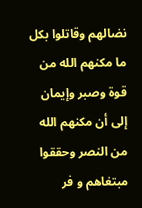نضالهم وقاتلوا بكل ما مكنهم الله من قوة وصبر وإيمان إلى أن مكنهم الله من النصر وحققوا مبتغاهم و فر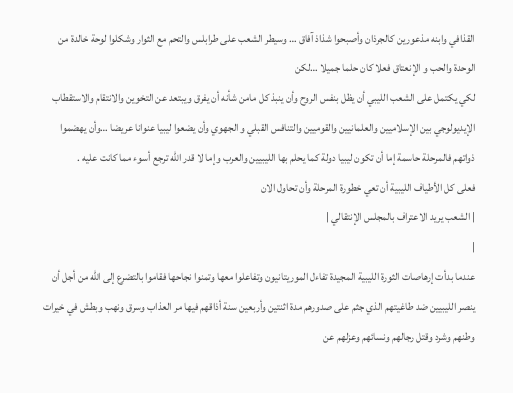القذافي وابنه مذعورين كالجرذان وأصبحوا شذاذ آفاق … وسيطر الشعب على طرابلس والتحم مع الثوار وشكلوا لوحة خالدة من الوحدة والحب و الإنعتاق فعلا كان حلما جميلا …لكن
لكي يكتمل على الشعب الليبي أن يظل بنفس الروح وأن ينبذ كل مامن شأنه أن يفرق ويبتعد عن التخوين والانتقام والاستقطاب الإيديولوجي بين الإسلاميين والعلمانيين والقوميين والتنافس القبلي و الجهوي وأن يضعوا ليبيا عنوانا عريضا …وأن يهضموا ذواتهم فالمرحلة حاسمة إما أن تكون ليبيا دولة كما يحلم بها الليبيين والعرب وإما لا قدر الله ترجع أسوء مما كانت عليه .
فعلى كل الأطياف الليبية أن تعي خطورة المرحلة وأن تحاول الان
| الشعب يريد الاعتراف بالمجلس الإنتقالي |
|
عندما بدأت إرهاصات الثورة الليبية المجيدة تفاءل الموريتانيون وتفاعلوا معها وتمنوا نجاحها فقاموا بالتضرع إلى الله من أجل أن ينصر الليبيين ضد طاغيتهم الذي جثم على صدورهم مدة اثنتين وأربعين سنة أذاقهم فيها مر العذاب وسرق ونهب وبطش في خيرات وطنهم وشرد وقتل رجالهم ونسائهم وعزلهم عن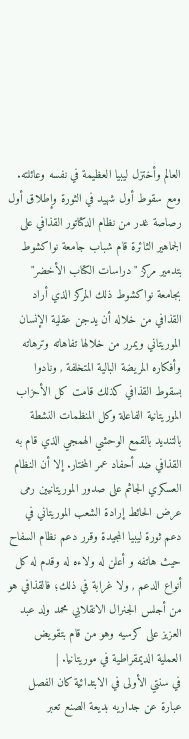العالم وأختزل ليبيا العظيمة في نفسه وعائلته. ومع سقوط أول شهيد في الثورة وإطلاق أول رصاصة غدر من نظام الدكتاتور القذافي على الجماهير الثائرة قام شباب جامعة نواكشوط بتدمير مركز "دراسات الكتاب الأخضر" بجامعة نواكشوط ذلك المركز الذي أراد القذافي من خلاله أن يدجن عقلية الإنسان الموريتاني ويمرر من خلالها تفاهاته وترهاته وأفكاره المريضة البالية المتخلفة , ونادوا بسقوط القذافي كذلك قامت كل الأحزاب الموريتانية الفاعلة وكل المنظمات النشطة بالتنديد بالقمع الوحشي الهمجي الذي قام به القذافي ضد أحفاد عمر المختار. إلا أن النظام العسكري الجاثم على صدور الموريتانيين رمى عرض الحائط إرادة الشعب الموريتاني في دعم ثورة ليبيا المجيدة وقرر دعم نظام السفاح حيث هاتفه و أعلن له ولاءه له وقدم له كل أنواع الدعم , ولا غرابة في ذلك؛ فالقذافي هو من أجلس الجنرال الانقلابي محمد ولد عبد العزيز على كرسيه وهو من قام بتقويض العملية الديمقراطية في موريتانيا. |
في سنتي الأولى في الابتدائية كان الفصل عبارة عن جداريه بديعة الصنع تعبر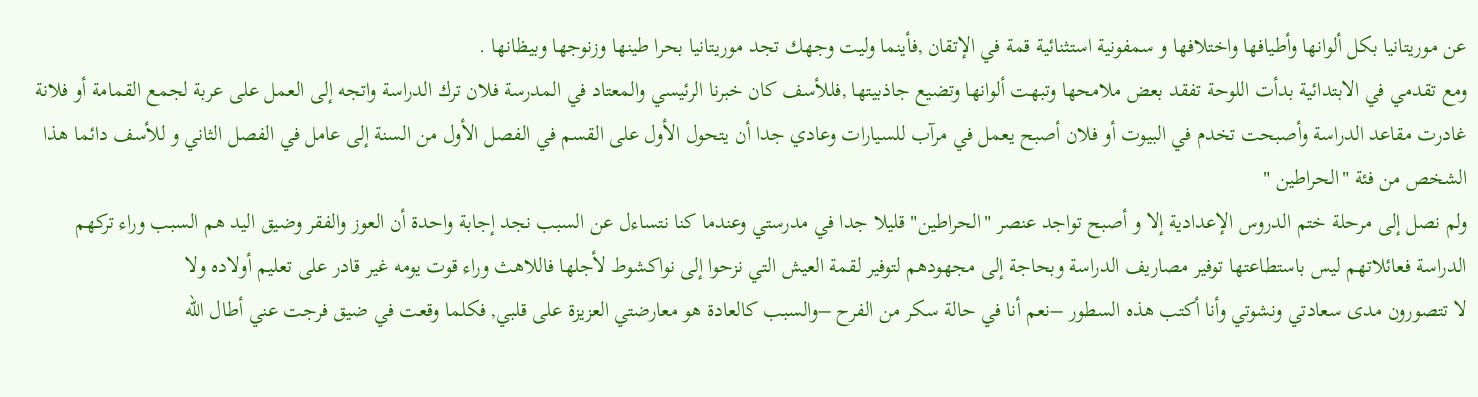عن موريتانيا بكل ألوانها وأطيافها واختلافها و سمفونية استثنائية قمة في الإتقان ,فأينما وليت وجهك تجد موريتانيا بحرا طينها وزنوجها وبيظانها .
ومع تقدمي في الابتدائية بدأت اللوحة تفقد بعض ملامحها وتبهت ألوانها وتضيع جاذبيتها ,فللأسف كان خبرنا الرئيسي والمعتاد في المدرسة فلان ترك الدراسة واتجه إلى العمل على عربة لجمع القمامة أو فلانة غادرت مقاعد الدراسة وأصبحت تخدم في البيوت أو فلان أصبح يعمل في مرآب للسيارات وعادي جدا أن يتحول الأول على القسم في الفصل الأول من السنة إلى عامل في الفصل الثاني و للأسف دائما هذا الشخص من فئة "الحراطين "
ولم نصل إلى مرحلة ختم الدروس الإعدادية إلا و أصبح تواجد عنصر "الحراطين" قليلا جدا في مدرستي وعندما كنا نتساءل عن السبب نجد إجابة واحدة أن العوز والفقر وضيق اليد هم السبب وراء تركهم الدراسة فعائلاتهم ليس باستطاعتها توفير مصاريف الدراسة وبحاجة إلى مجهودهم لتوفير لقمة العيش التي نزحوا إلى نواكشوط لأجلها فاللاهث وراء قوت يومه غير قادر على تعليم أولاده ولا
لا تتصورون مدى سعادتي ونشوتي وأنا أكتب هذه السطور –نعم أنا في حالة سكر من الفرح –والسبب كالعادة هو معارضتي العزيزة على قلبي, فكلما وقعت في ضيق فرجت عني أطال الله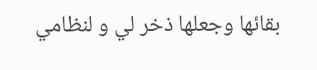بقائها وجعلها ذخر لي و لنظامي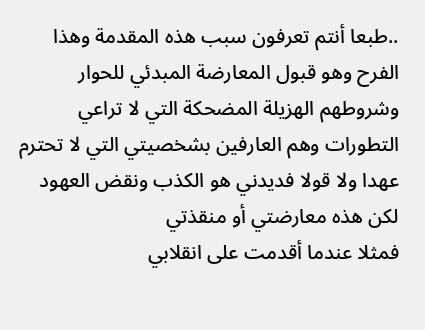..طبعا أنتم تعرفون سبب هذه المقدمة وهذا الفرح وهو قبول المعارضة المبدئي للحوار وشروطهم الهزيلة المضحكة التي لا تراعي التطورات وهم العارفين بشخصيتي التي لا تحترم عهدا ولا قولا فديدني هو الكذب ونقض العهود لكن هذه معارضتي أو منقذتي
فمثلا عندما أقدمت على انقلابي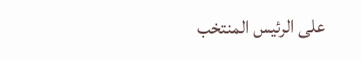على الرئيس المنتخب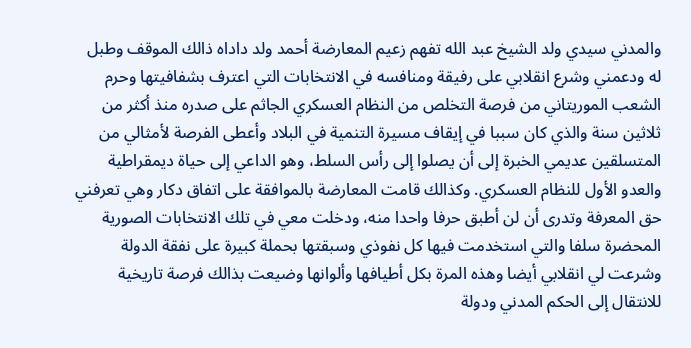والمدني سيدي ولد الشيخ عبد الله تفهم زعيم المعارضة أحمد ولد داداه ذالك الموقف وطبل له ودعمني وشرع انقلابي على رفيقة ومنافسه في الانتخابات التي اعترف بشفافيتها وحرم الشعب الموريتاني من فرصة التخلص من النظام العسكري الجاثم على صدره منذ أكثر من ثلاثين سنة والذي كان سببا في إيقاف مسيرة التنمية في البلاد وأعطى الفرصة لأمثالي من المتسلقين عديمي الخبرة إلى أن يصلوا إلى رأس السلط، وهو الداعي إلى حياة ديمقراطية والعدو الأول للنظام العسكري. وكذالك قامت المعارضة بالموافقة على اتفاق دكار وهي تعرفني حق المعرفة وتدرى أن لن أطبق حرفا واحدا منه، ودخلت معي في تلك الانتخابات الصورية المحضرة سلفا والتي استخدمت فيها كل نفوذي وسبقتها بحملة كبيرة على نفقة الدولة وشرعت لي انقلابي أيضا وهذه المرة بكل أطيافها وألوانها وضيعت بذالك فرصة تاريخية للانتقال إلى الحكم المدني ودولة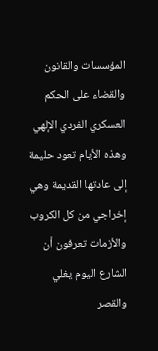المؤسسات والقانون والقضاء على الحكم العسكري الفردي الإلهي
وهذه الأيام تعود حليمة إلى عادتها القديمة وهي إخراجي من كل الكروب والأزمات تعرفون أن الشارع اليوم يغلي والقصر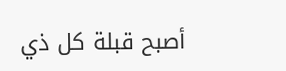أصبح قبلة كل ذي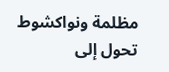مظلمة ونواكشوط تحول إلى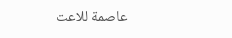عاصمة للاعت